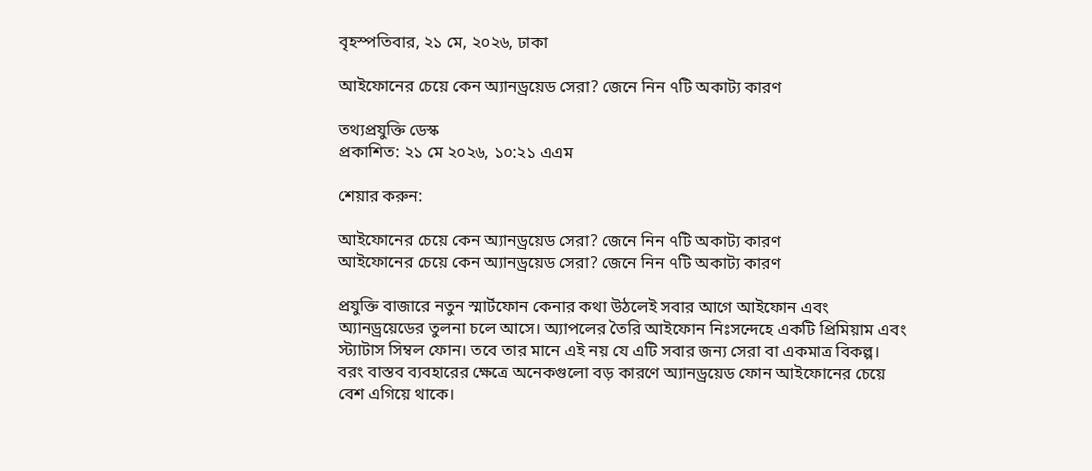বৃহস্পতিবার, ২১ মে, ২০২৬, ঢাকা

আইফোনের চেয়ে কেন অ্যানড্রয়েড সেরা? জেনে নিন ৭টি অকাট্য কারণ

তথ্যপ্রযুক্তি ডেস্ক
প্রকাশিত: ২১ মে ২০২৬, ১০:২১ এএম

শেয়ার করুন:

আইফোনের চেয়ে কেন অ্যানড্রয়েড সেরা? জেনে নিন ৭টি অকাট্য কারণ
আইফোনের চেয়ে কেন অ্যানড্রয়েড সেরা? জেনে নিন ৭টি অকাট্য কারণ

প্রযুক্তি বাজারে নতুন স্মার্টফোন কেনার কথা উঠলেই সবার আগে আইফোন এবং অ্যানড্রয়েডের তুলনা চলে আসে। অ্যাপলের তৈরি আইফোন নিঃসন্দেহে একটি প্রিমিয়াম এবং স্ট্যাটাস সিম্বল ফোন। তবে তার মানে এই নয় যে এটি সবার জন্য সেরা বা একমাত্র বিকল্প। বরং বাস্তব ব্যবহারের ক্ষেত্রে অনেকগুলো বড় কারণে অ্যানড্রয়েড ফোন আইফোনের চেয়ে বেশ এগিয়ে থাকে।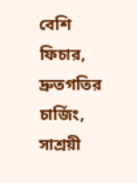বেশি ফিচার, দ্রুতগতির চার্জিং, সাশ্রয়ী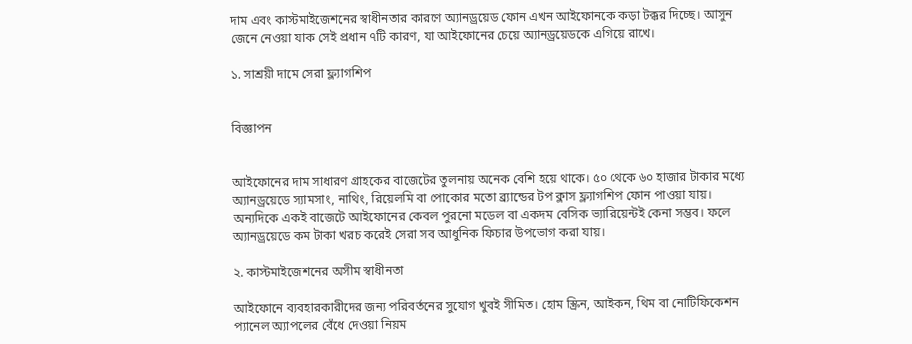দাম এবং কাস্টমাইজেশনের স্বাধীনতার কারণে অ্যানড্রয়েড ফোন এখন আইফোনকে কড়া টক্কর দিচ্ছে। আসুন জেনে নেওয়া যাক সেই প্রধান ৭টি কারণ, যা আইফোনের চেয়ে অ্যানড্রয়েডকে এগিয়ে রাখে।

১. সাশ্রয়ী দামে সেরা ফ্ল্যাগশিপ


বিজ্ঞাপন


আইফোনের দাম সাধারণ গ্রাহকের বাজেটের তুলনায় অনেক বেশি হয়ে থাকে। ৫০ থেকে ৬০ হাজার টাকার মধ্যে অ্যানড্রয়েডে স্যামসাং, নাথিং, রিয়েলমি বা পোকোর মতো ব্র্যান্ডের টপ ক্লাস ফ্ল্যাগশিপ ফোন পাওয়া যায়। অন্যদিকে একই বাজেটে আইফোনের কেবল পুরনো মডেল বা একদম বেসিক ভ্যারিয়েন্টই কেনা সম্ভব। ফলে অ্যানড্রয়েডে কম টাকা খরচ করেই সেরা সব আধুনিক ফিচার উপভোগ করা যায়।

২. কাস্টমাইজেশনের অসীম স্বাধীনতা

আইফোনে ব্যবহারকারীদের জন্য পরিবর্তনের সুযোগ খুবই সীমিত। হোম স্ক্রিন, আইকন, থিম বা নোটিফিকেশন প্যানেল অ্যাপলের বেঁধে দেওয়া নিয়ম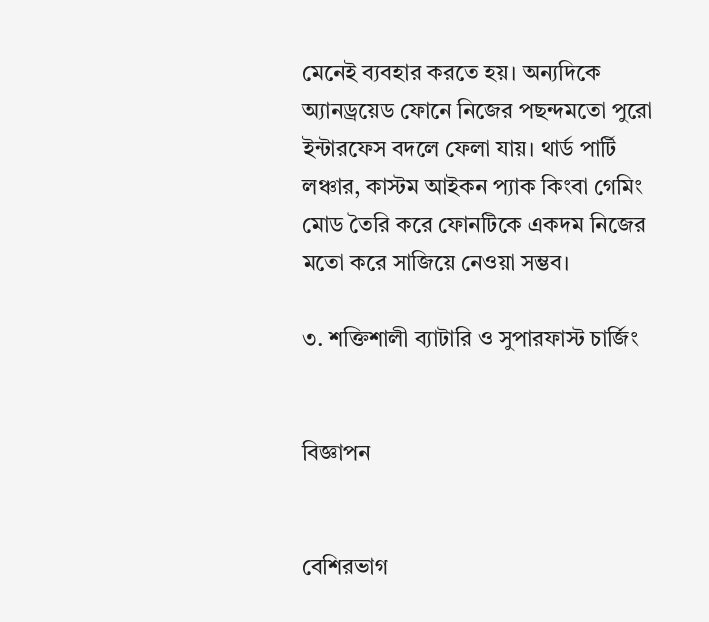মেনেই ব্যবহার করতে হয়। অন্যদিকে অ্যানড্রয়েড ফোনে নিজের পছন্দমতো পুরো ইন্টারফেস বদলে ফেলা যায়। থার্ড পার্টি লঞ্চার, কাস্টম আইকন প্যাক কিংবা গেমিং মোড তৈরি করে ফোনটিকে একদম নিজের মতো করে সাজিয়ে নেওয়া সম্ভব।

৩. শক্তিশালী ব্যাটারি ও সুপারফাস্ট চার্জিং


বিজ্ঞাপন


বেশিরভাগ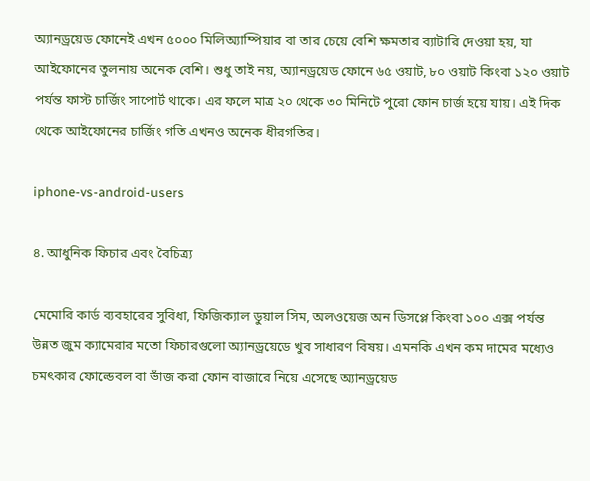অ্যানড্রয়েড ফোনেই এখন ৫০০০ মিলিঅ্যাম্পিয়ার বা তার চেয়ে বেশি ক্ষমতার ব্যাটারি দেওয়া হয়, যা আইফোনের তুলনায় অনেক বেশি। শুধু তাই নয়, অ্যানড্রয়েড ফোনে ৬৫ ওয়াট, ৮০ ওয়াট কিংবা ১২০ ওয়াট পর্যন্ত ফাস্ট চার্জিং সাপোর্ট থাকে। এর ফলে মাত্র ২০ থেকে ৩০ মিনিটে পুরো ফোন চার্জ হয়ে যায়। এই দিক থেকে আইফোনের চার্জিং গতি এখনও অনেক ধীরগতির।

iphone-vs-android-users

৪. আধুনিক ফিচার এবং বৈচিত্র্য

মেমোরি কার্ড ব্যবহারের সুবিধা, ফিজিক্যাল ডুয়াল সিম, অলওয়েজ অন ডিসপ্লে কিংবা ১০০ এক্স পর্যন্ত উন্নত জুম ক্যামেরার মতো ফিচারগুলো অ্যানড্রয়েডে খুব সাধারণ বিষয়। এমনকি এখন কম দামের মধ্যেও চমৎকার ফোল্ডেবল বা ভাঁজ করা ফোন বাজারে নিয়ে এসেছে অ্যানড্রয়েড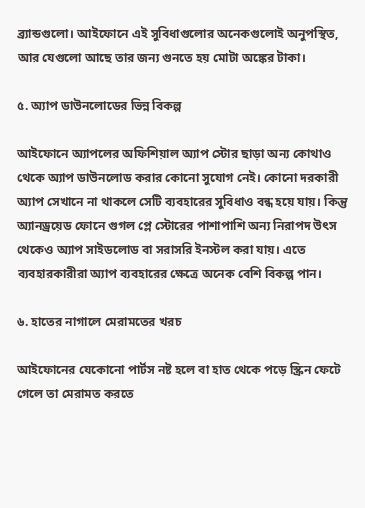ব্র্যান্ডগুলো। আইফোনে এই সুবিধাগুলোর অনেকগুলোই অনুপস্থিত, আর যেগুলো আছে তার জন্য গুনতে হয় মোটা অঙ্কের টাকা।

৫. অ্যাপ ডাউনলোডের ভিন্ন বিকল্প

আইফোনে অ্যাপলের অফিশিয়াল অ্যাপ স্টোর ছাড়া অন্য কোথাও থেকে অ্যাপ ডাউনলোড করার কোনো সুযোগ নেই। কোনো দরকারী অ্যাপ সেখানে না থাকলে সেটি ব্যবহারের সুবিধাও বন্ধ হয়ে যায়। কিন্তু অ্যানড্রয়েড ফোনে গুগল প্লে স্টোরের পাশাপাশি অন্য নিরাপদ উৎস থেকেও অ্যাপ সাইডলোড বা সরাসরি ইনস্টল করা যায়। এতে ব্যবহারকারীরা অ্যাপ ব্যবহারের ক্ষেত্রে অনেক বেশি বিকল্প পান।

৬. হাতের নাগালে মেরামতের খরচ

আইফোনের যেকোনো পার্টস নষ্ট হলে বা হাত থেকে পড়ে স্ক্রিন ফেটে গেলে তা মেরামত করতে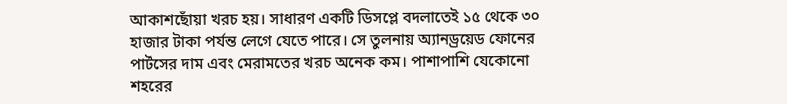আকাশছোঁয়া খরচ হয়। সাধারণ একটি ডিসপ্লে বদলাতেই ১৫ থেকে ৩০ হাজার টাকা পর্যন্ত লেগে যেতে পারে। সে তুলনায় অ্যানড্রয়েড ফোনের পার্টসের দাম এবং মেরামতের খরচ অনেক কম। পাশাপাশি যেকোনো শহরের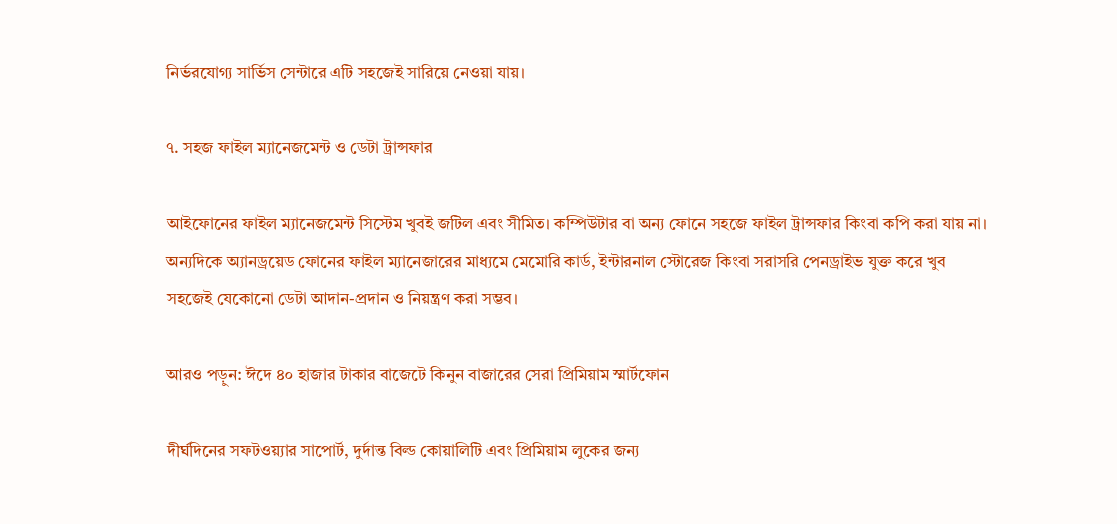নির্ভরযোগ্য সার্ভিস সেন্টারে এটি সহজেই সারিয়ে নেওয়া যায়।

৭. সহজ ফাইল ম্যানেজমেন্ট ও ডেটা ট্রান্সফার

আইফোনের ফাইল ম্যানেজমেন্ট সিস্টেম খুবই জটিল এবং সীমিত। কম্পিউটার বা অন্য ফোনে সহজে ফাইল ট্রান্সফার কিংবা কপি করা যায় না। অন্যদিকে অ্যানড্রয়েড ফোনের ফাইল ম্যানেজারের মাধ্যমে মেমোরি কার্ড, ইন্টারনাল স্টোরেজ কিংবা সরাসরি পেনড্রাইভ যুক্ত করে খুব সহজেই যেকোনো ডেটা আদান-প্রদান ও নিয়ন্ত্রণ করা সম্ভব।

আরও পড়ুন: ঈদে ৪০ হাজার টাকার বাজেটে কিনুন বাজারের সেরা প্রিমিয়াম স্মার্টফোন

দীর্ঘদিনের সফটওয়্যার সাপোর্ট, দুর্দান্ত বিল্ড কোয়ালিটি এবং প্রিমিয়াম লুকের জন্য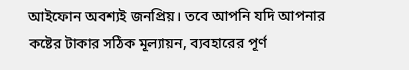আইফোন অবশ্যই জনপ্রিয়। তবে আপনি যদি আপনার কষ্টের টাকার সঠিক মূল্যায়ন, ব্যবহারের পূর্ণ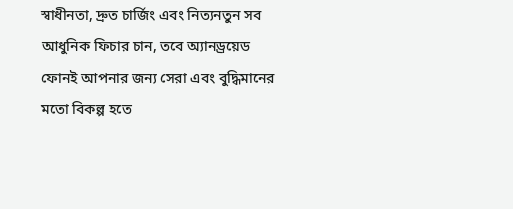স্বাধীনতা, দ্রুত চার্জিং এবং নিত্যনতুন সব আধুনিক ফিচার চান, তবে অ্যানড্রয়েড ফোনই আপনার জন্য সেরা এবং বুদ্ধিমানের মতো বিকল্প হতে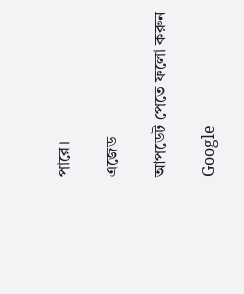পারে।

এজেড

আপডেট পেতে ফলো করুন

Google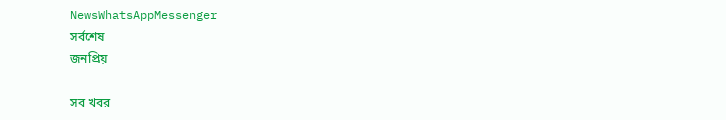NewsWhatsAppMessenger
সর্বশেষ
জনপ্রিয়

সব খবর